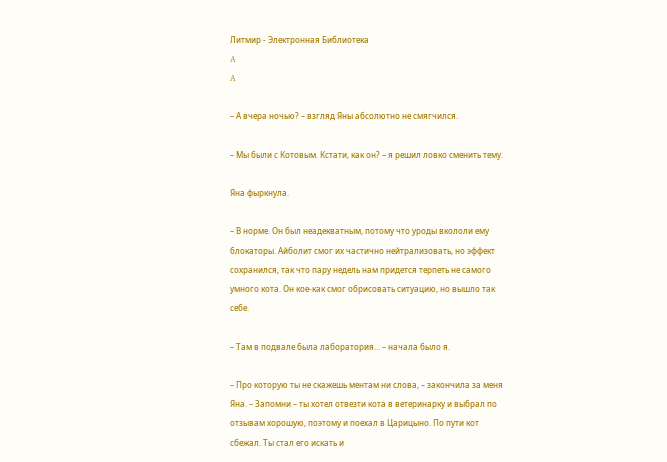Литмир - Электронная Библиотека
A
A

– А вчера ночью? – взгляд Яны абсолютно не смягчился.

– Мы были с Котовым. Кстати, как он? – я решил ловко сменить тему.

Яна фыркнула.

– В норме. Он был неадекватным, потому что уроды вкололи ему блокаторы. Айболит смог их частично нейтрализовать, но эффект сохранился, так что пару недель нам придется терпеть не самого умного кота. Он кое‑как смог обрисовать ситуацию, но вышло так себе.

– Там в подвале была лаборатория… – начала было я.

– Про которую ты не скажешь ментам ни слова, – закончила за меня Яна. – Запомни – ты хотел отвезти кота в ветеринарку и выбрал по отзывам хорошую, поэтому и поехал в Царицыно. По пути кот сбежал. Ты стал его искать и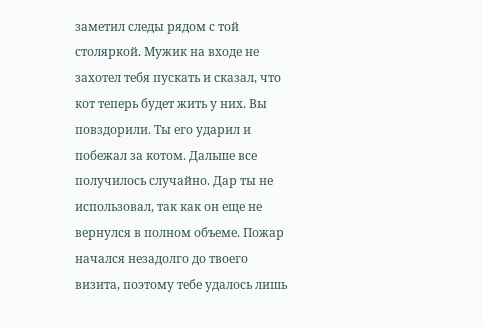заметил следы рядом с той столяркой. Мужик на входе не захотел тебя пускать и сказал, что кот теперь будет жить у них. Вы повздорили. Ты его ударил и побежал за котом. Дальше все получилось случайно. Дар ты не использовал, так как он еще не вернулся в полном объеме. Пожар начался незадолго до твоего визита, поэтому тебе удалось лишь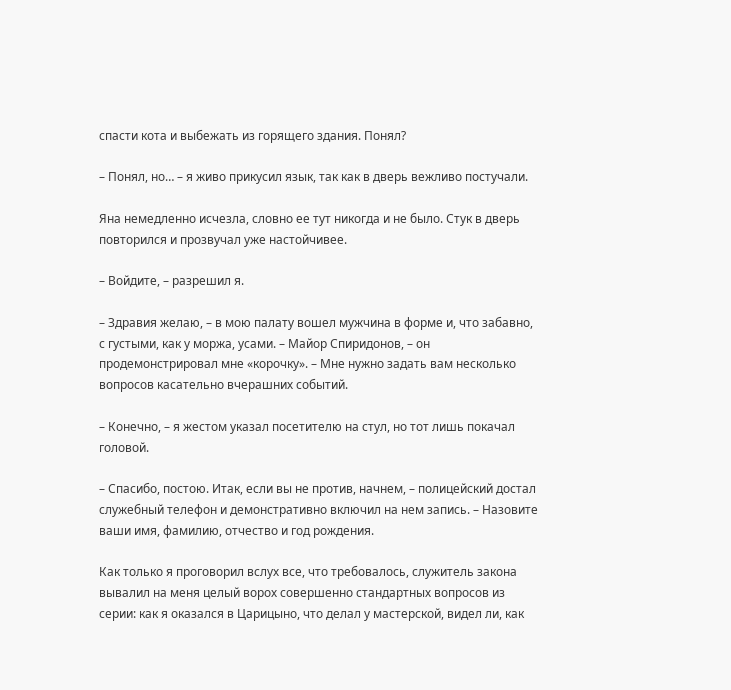спасти кота и выбежать из горящего здания. Понял?

– Понял, но… – я живо прикусил язык, так как в дверь вежливо постучали.

Яна немедленно исчезла, словно ее тут никогда и не было. Стук в дверь повторился и прозвучал уже настойчивее.

– Войдите, – разрешил я.

– Здравия желаю, – в мою палату вошел мужчина в форме и, что забавно, с густыми, как у моржа, усами. – Майор Спиридонов, – он продемонстрировал мне «корочку». – Мне нужно задать вам несколько вопросов касательно вчерашних событий.

– Конечно, – я жестом указал посетителю на стул, но тот лишь покачал головой.

– Спасибо, постою. Итак, если вы не против, начнем, – полицейский достал служебный телефон и демонстративно включил на нем запись. – Назовите ваши имя, фамилию, отчество и год рождения.

Как только я проговорил вслух все, что требовалось, служитель закона вывалил на меня целый ворох совершенно стандартных вопросов из серии: как я оказался в Царицыно, что делал у мастерской, видел ли, как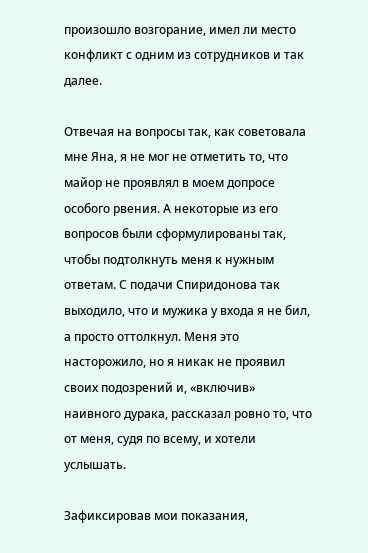произошло возгорание, имел ли место конфликт с одним из сотрудников и так далее.

Отвечая на вопросы так, как советовала мне Яна, я не мог не отметить то, что майор не проявлял в моем допросе особого рвения. А некоторые из его вопросов были сформулированы так, чтобы подтолкнуть меня к нужным ответам. С подачи Спиридонова так выходило, что и мужика у входа я не бил, а просто оттолкнул. Меня это насторожило, но я никак не проявил своих подозрений и, «включив» наивного дурака, рассказал ровно то, что от меня, судя по всему, и хотели услышать.

Зафиксировав мои показания,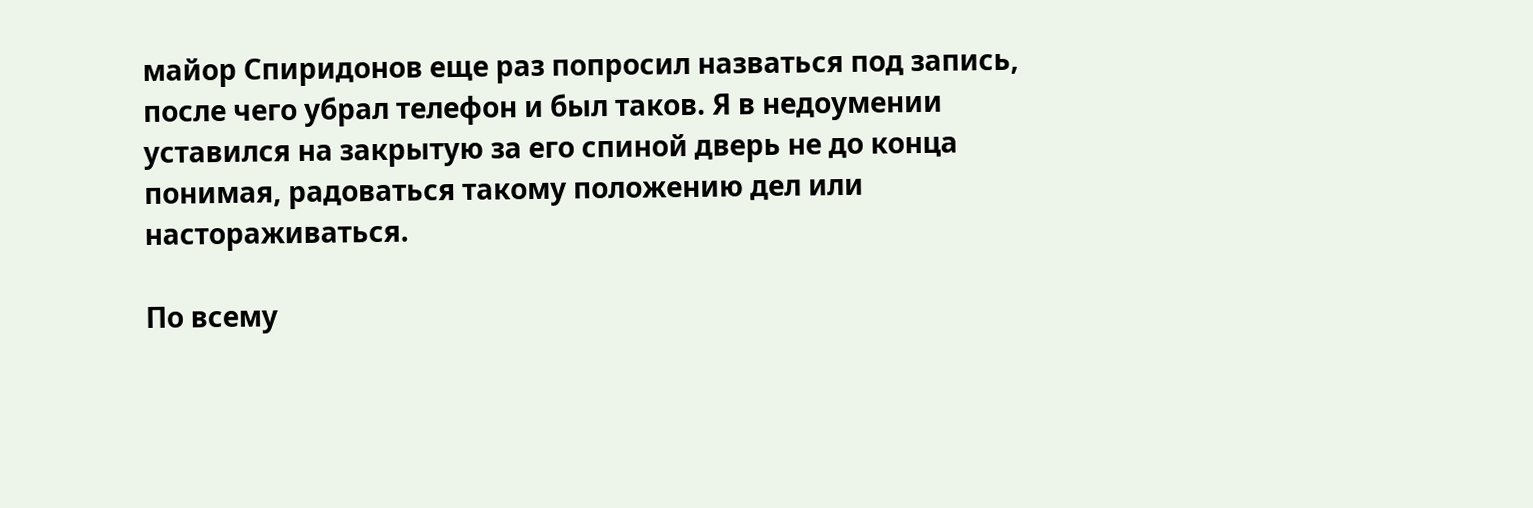майор Спиридонов еще раз попросил назваться под запись, после чего убрал телефон и был таков. Я в недоумении уставился на закрытую за его спиной дверь не до конца понимая, радоваться такому положению дел или настораживаться.

По всему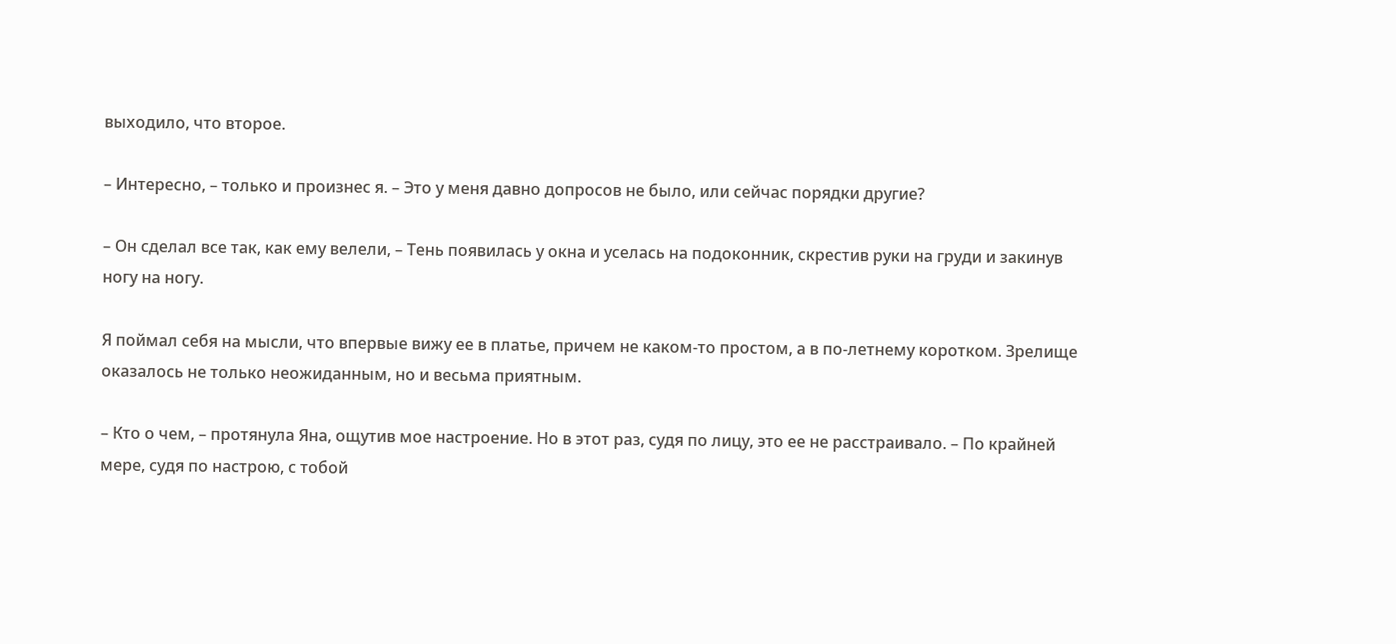выходило, что второе.

– Интересно, – только и произнес я. – Это у меня давно допросов не было, или сейчас порядки другие?

– Он сделал все так, как ему велели, – Тень появилась у окна и уселась на подоконник, скрестив руки на груди и закинув ногу на ногу.

Я поймал себя на мысли, что впервые вижу ее в платье, причем не каком‑то простом, а в по‑летнему коротком. Зрелище оказалось не только неожиданным, но и весьма приятным.

– Кто о чем, – протянула Яна, ощутив мое настроение. Но в этот раз, судя по лицу, это ее не расстраивало. – По крайней мере, судя по настрою, с тобой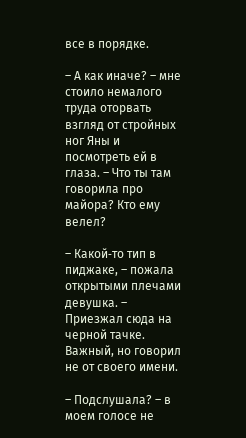все в порядке.

– А как иначе? – мне стоило немалого труда оторвать взгляд от стройных ног Яны и посмотреть ей в глаза. – Что ты там говорила про майора? Кто ему велел?

– Какой‑то тип в пиджаке, – пожала открытыми плечами девушка. – Приезжал сюда на черной тачке. Важный, но говорил не от своего имени.

– Подслушала? – в моем голосе не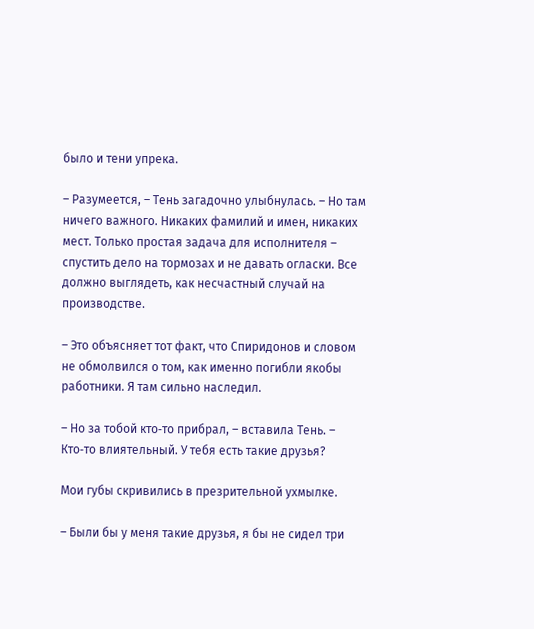было и тени упрека.

– Разумеется, – Тень загадочно улыбнулась. – Но там ничего важного. Никаких фамилий и имен, никаких мест. Только простая задача для исполнителя – спустить дело на тормозах и не давать огласки. Все должно выглядеть, как несчастный случай на производстве.

– Это объясняет тот факт, что Спиридонов и словом не обмолвился о том, как именно погибли якобы работники. Я там сильно наследил.

– Но за тобой кто‑то прибрал, – вставила Тень. – Кто‑то влиятельный. У тебя есть такие друзья?

Мои губы скривились в презрительной ухмылке.

– Были бы у меня такие друзья, я бы не сидел три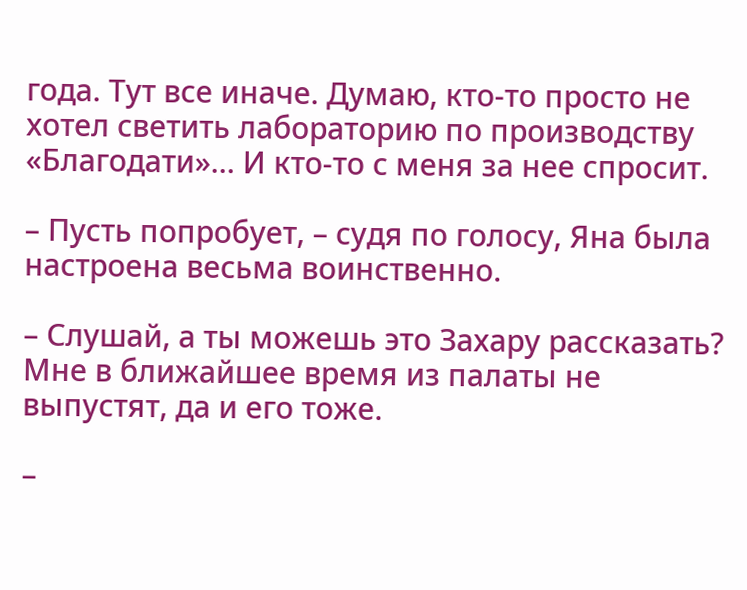года. Тут все иначе. Думаю, кто‑то просто не хотел светить лабораторию по производству «Благодати»… И кто‑то с меня за нее спросит.

– Пусть попробует, – судя по голосу, Яна была настроена весьма воинственно.

– Слушай, а ты можешь это Захару рассказать? Мне в ближайшее время из палаты не выпустят, да и его тоже.

–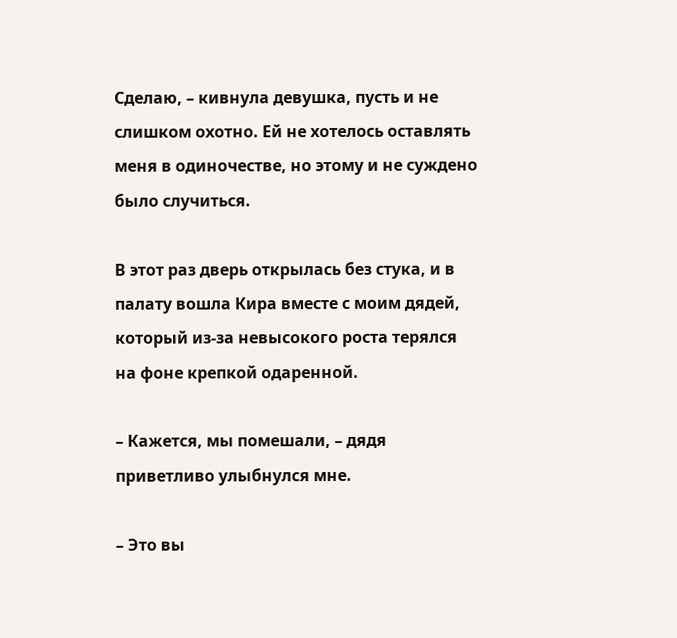Сделаю, – кивнула девушка, пусть и не слишком охотно. Ей не хотелось оставлять меня в одиночестве, но этому и не суждено было случиться.

В этот раз дверь открылась без стука, и в палату вошла Кира вместе с моим дядей, который из‑за невысокого роста терялся на фоне крепкой одаренной.

– Кажется, мы помешали, – дядя приветливо улыбнулся мне.

– Это вы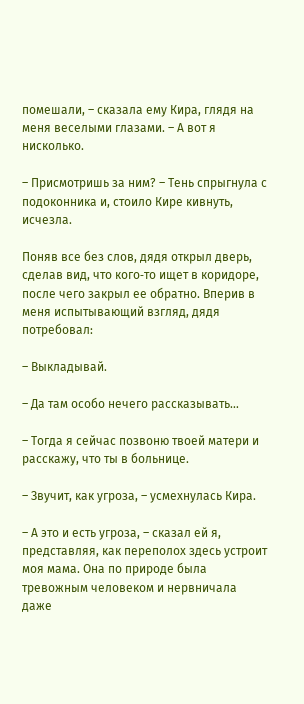помешали, – сказала ему Кира, глядя на меня веселыми глазами. – А вот я нисколько.

– Присмотришь за ним? – Тень спрыгнула с подоконника и, стоило Кире кивнуть, исчезла.

Поняв все без слов, дядя открыл дверь, сделав вид, что кого‑то ищет в коридоре, после чего закрыл ее обратно. Вперив в меня испытывающий взгляд, дядя потребовал:

– Выкладывай.

– Да там особо нечего рассказывать…

– Тогда я сейчас позвоню твоей матери и расскажу, что ты в больнице.

– Звучит, как угроза, – усмехнулась Кира.

– А это и есть угроза, – сказал ей я, представляя, как переполох здесь устроит моя мама. Она по природе была тревожным человеком и нервничала даже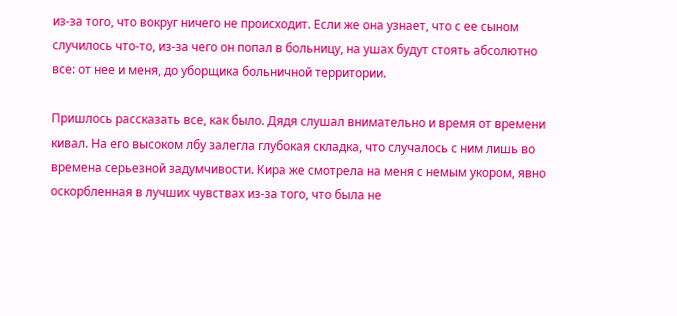из‑за того, что вокруг ничего не происходит. Если же она узнает, что с ее сыном случилось что‑то, из‑за чего он попал в больницу, на ушах будут стоять абсолютно все: от нее и меня, до уборщика больничной территории.

Пришлось рассказать все, как было. Дядя слушал внимательно и время от времени кивал. На его высоком лбу залегла глубокая складка, что случалось с ним лишь во времена серьезной задумчивости. Кира же смотрела на меня с немым укором, явно оскорбленная в лучших чувствах из‑за того, что была не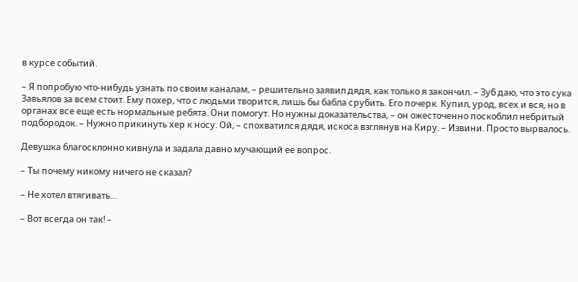в курсе событий.

– Я попробую что‑нибудь узнать по своим каналам, – решительно заявил дядя, как только я закончил. – Зуб даю, что это сука Завьялов за всем стоит. Ему похер, что с людьми творится, лишь бы бабла срубить. Его почерк. Купил, урод, всех и вся, но в органах все еще есть нормальные ребята. Они помогут. Но нужны доказательства, – он ожесточенно поскоблил небритый подбородок. – Нужно прикинуть хер к носу. Ой, – спохватился дядя, искоса взглянув на Киру. – Извини. Просто вырвалось.

Девушка благосклонно кивнула и задала давно мучающий ее вопрос.

– Ты почему никому ничего не сказал?

– Не хотел втягивать…

– Вот всегда он так! –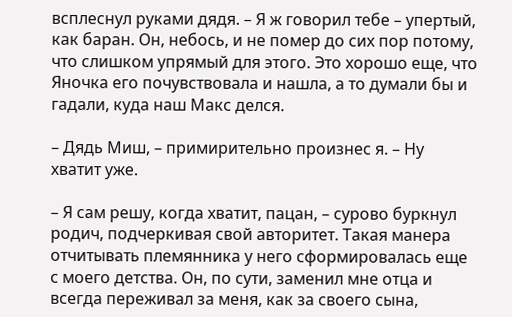всплеснул руками дядя. – Я ж говорил тебе – упертый, как баран. Он, небось, и не помер до сих пор потому, что слишком упрямый для этого. Это хорошо еще, что Яночка его почувствовала и нашла, а то думали бы и гадали, куда наш Макс делся.

– Дядь Миш, – примирительно произнес я. – Ну хватит уже.

– Я сам решу, когда хватит, пацан, – сурово буркнул родич, подчеркивая свой авторитет. Такая манера отчитывать племянника у него сформировалась еще с моего детства. Он, по сути, заменил мне отца и всегда переживал за меня, как за своего сына,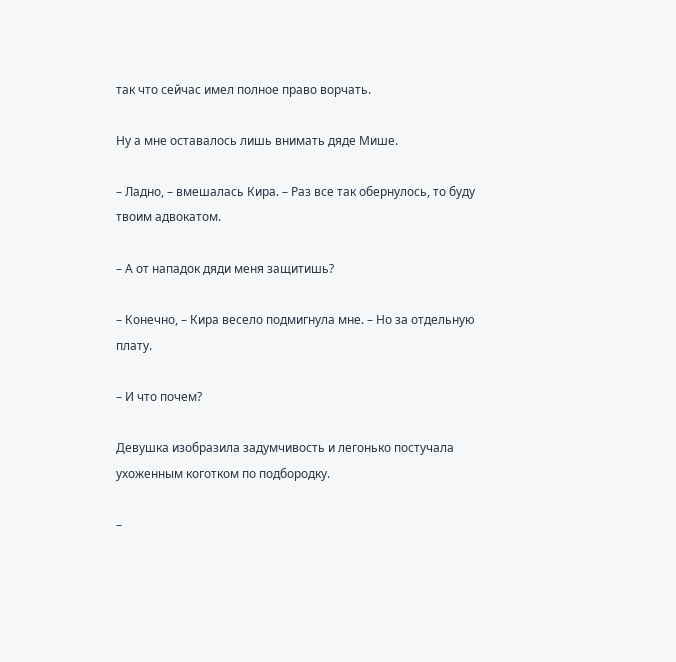так что сейчас имел полное право ворчать.

Ну а мне оставалось лишь внимать дяде Мише.

– Ладно, – вмешалась Кира. – Раз все так обернулось, то буду твоим адвокатом.

– А от нападок дяди меня защитишь?

– Конечно, – Кира весело подмигнула мне. – Но за отдельную плату.

– И что почем?

Девушка изобразила задумчивость и легонько постучала ухоженным коготком по подбородку.

–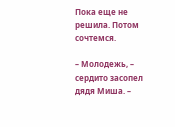Пока еще не решила. Потом сочтемся.

– Молодежь, – сердито засопел дядя Миша. –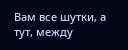Вам все шутки, а тут, между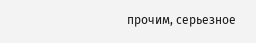прочим, серьезное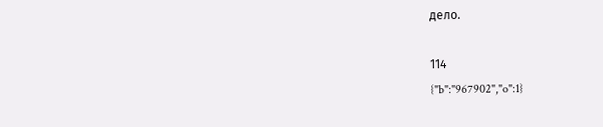дело.

114
{"b":"967902","o":1}